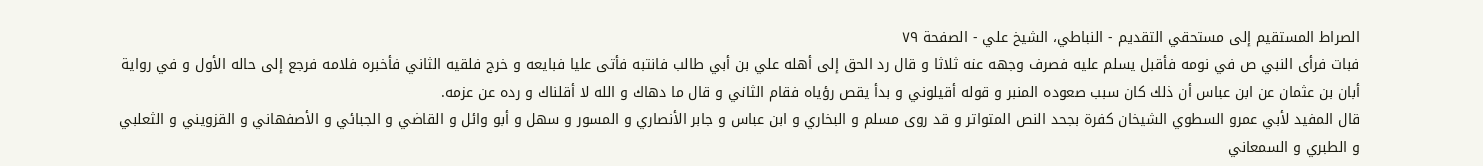الصراط المستقيم إلى مستحقي التقديم - النباطي، الشيخ علي - الصفحة ٧٩
فبات فرأى النبي ص في نومه فأقبل يسلم عليه فصرف وجهه عنه ثلاثا و قال رد الحق إلى أهله علي بن أبي طالب فانتبه فأتى عليا فبايعه و خرج فلقيه الثاني فأخبره فلامه فرجع إلى حاله الأول و في رواية أبان بن عثمان عن ابن عباس أن ذلك كان سبب صعوده المنبر و قوله أقيلوني و بدأ يقص رؤياه فقام الثاني و قال ما دهاك و الله لا أقلناك و رده عن عزمه.
قال المفيد لأبي عمرو السطوي الشيخان كفرة بجحد النص المتواتر و قد روى مسلم و البخاري و ابن عباس و جابر الأنصاري و المسور و سهل و أبو وائل و القاضي و الجبائي و الأصفهاني و القزويني و الثعلبي و الطبري و السمعاني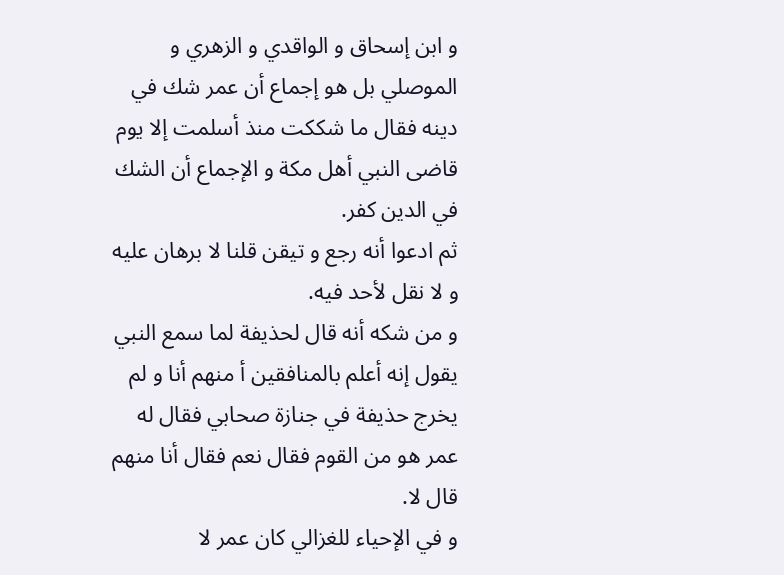و ابن إسحاق و الواقدي و الزهري و الموصلي بل هو إجماع أن عمر شك في دينه فقال ما شككت منذ أسلمت إلا يوم قاضى النبي أهل مكة و الإجماع أن الشك في الدين كفر.
ثم ادعوا أنه رجع و تيقن قلنا لا برهان عليه و لا نقل لأحد فيه.
و من شكه أنه قال لحذيفة لما سمع النبي يقول إنه أعلم بالمنافقين أ منهم أنا و لم يخرج حذيفة في جنازة صحابي فقال له عمر هو من القوم فقال نعم فقال أنا منهم قال لا.
و في الإحياء للغزالي كان عمر لا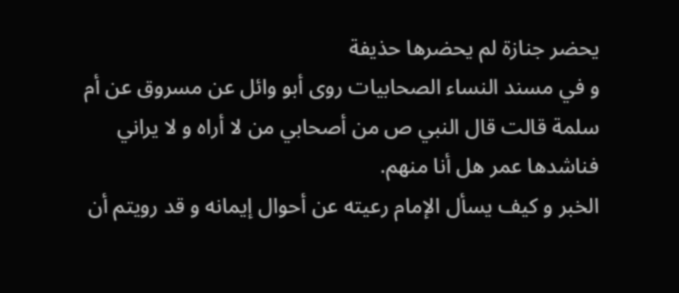يحضر جنازة لم يحضرها حذيفة
و في مسند النساء الصحابيات روى أبو وائل عن مسروق عن أم سلمة قالت قال النبي ص من أصحابي من لا أراه و لا يراني فناشدها عمر هل أنا منهم.
الخبر و كيف يسأل الإمام رعيته عن أحوال إيمانه و قد رويتم أن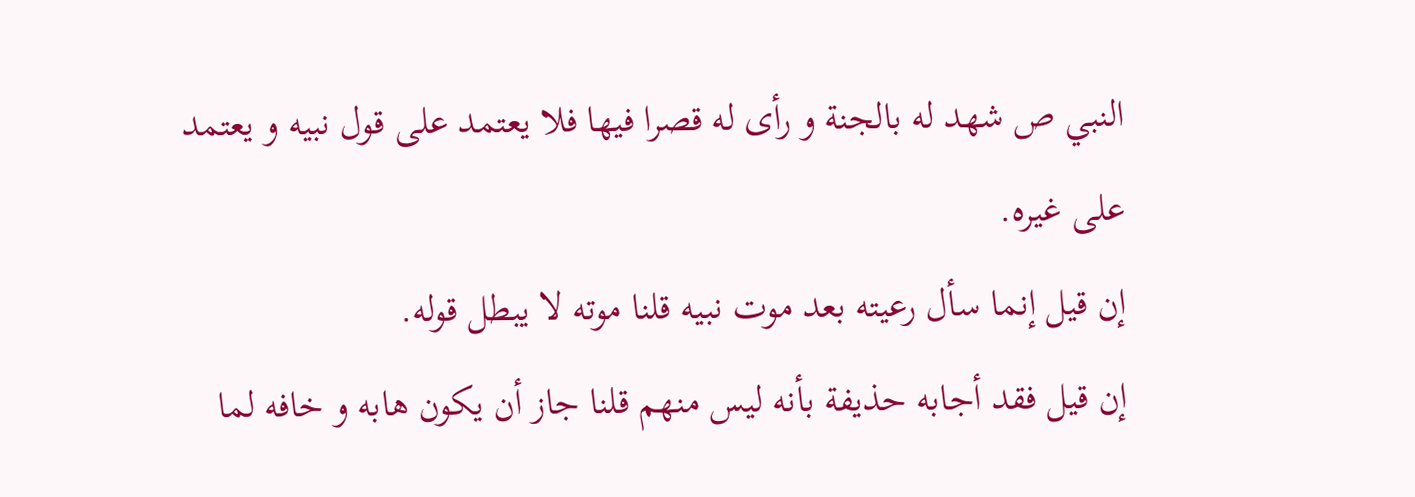النبي ص شهد له بالجنة و رأى له قصرا فيها فلا يعتمد على قول نبيه و يعتمد على غيره.
إن قيل إنما سأل رعيته بعد موت نبيه قلنا موته لا يبطل قوله.
إن قيل فقد أجابه حذيفة بأنه ليس منهم قلنا جاز أن يكون هابه و خافه لما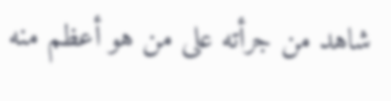شاهد من جرأته على من هو أعظم منه